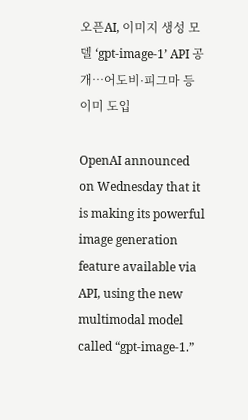오픈AI, 이미지 생성 모델 ‘gpt-image-1’ API 공개…어도비·피그마 등 이미 도입

OpenAI announced on Wednesday that it is making its powerful image generation feature available via API, using the new multimodal model called “gpt-image-1.”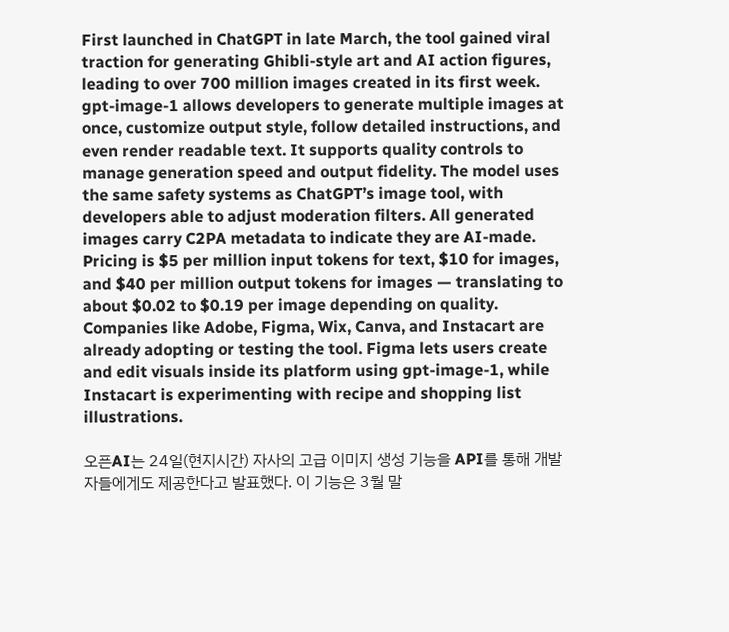First launched in ChatGPT in late March, the tool gained viral traction for generating Ghibli-style art and AI action figures, leading to over 700 million images created in its first week. gpt-image-1 allows developers to generate multiple images at once, customize output style, follow detailed instructions, and even render readable text. It supports quality controls to manage generation speed and output fidelity. The model uses the same safety systems as ChatGPT’s image tool, with developers able to adjust moderation filters. All generated images carry C2PA metadata to indicate they are AI-made. Pricing is $5 per million input tokens for text, $10 for images, and $40 per million output tokens for images — translating to about $0.02 to $0.19 per image depending on quality. Companies like Adobe, Figma, Wix, Canva, and Instacart are already adopting or testing the tool. Figma lets users create and edit visuals inside its platform using gpt-image-1, while Instacart is experimenting with recipe and shopping list illustrations.

오픈AI는 24일(현지시간) 자사의 고급 이미지 생성 기능을 API를 통해 개발자들에게도 제공한다고 발표했다. 이 기능은 3월 말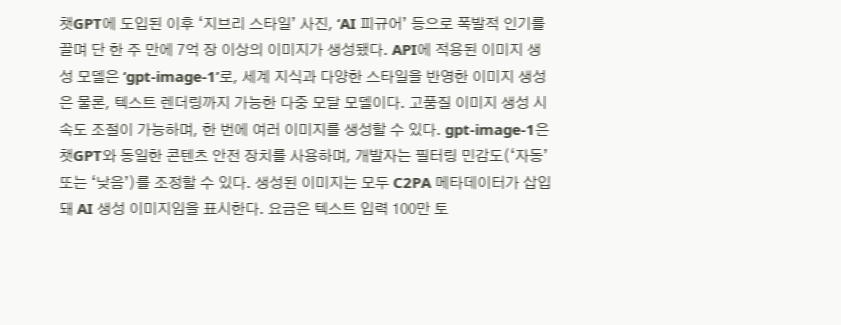챗GPT에 도입된 이후 ‘지브리 스타일’ 사진, ‘AI 피규어’ 등으로 폭발적 인기를 끌며 단 한 주 만에 7억 장 이상의 이미지가 생성됐다. API에 적용된 이미지 생성 모델은 ‘gpt-image-1’로, 세계 지식과 다양한 스타일을 반영한 이미지 생성은 물론, 텍스트 렌더링까지 가능한 다중 모달 모델이다. 고품질 이미지 생성 시 속도 조절이 가능하며, 한 번에 여러 이미지를 생성할 수 있다. gpt-image-1은 챗GPT와 동일한 콘텐츠 안전 장치를 사용하며, 개발자는 필터링 민감도(‘자동’ 또는 ‘낮음’)를 조정할 수 있다. 생성된 이미지는 모두 C2PA 메타데이터가 삽입돼 AI 생성 이미지임을 표시한다. 요금은 텍스트 입력 100만 토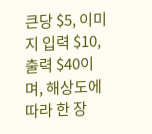큰당 $5, 이미지 입력 $10, 출력 $40이며, 해상도에 따라 한 장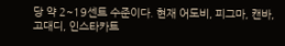당 약 2~19센트 수준이다. 현재 어도비, 피그마, 캔바, 고대디, 인스타카트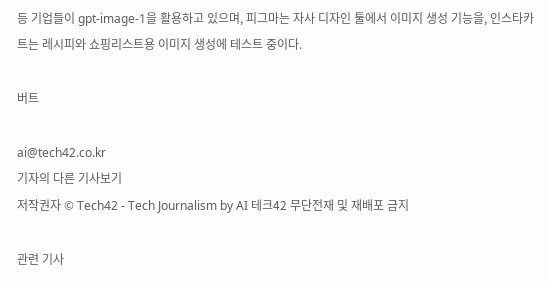등 기업들이 gpt-image-1을 활용하고 있으며, 피그마는 자사 디자인 툴에서 이미지 생성 기능을, 인스타카트는 레시피와 쇼핑리스트용 이미지 생성에 테스트 중이다.

버트

ai@tech42.co.kr
기자의 다른 기사보기
저작권자 © Tech42 - Tech Journalism by AI 테크42 무단전재 및 재배포 금지

관련 기사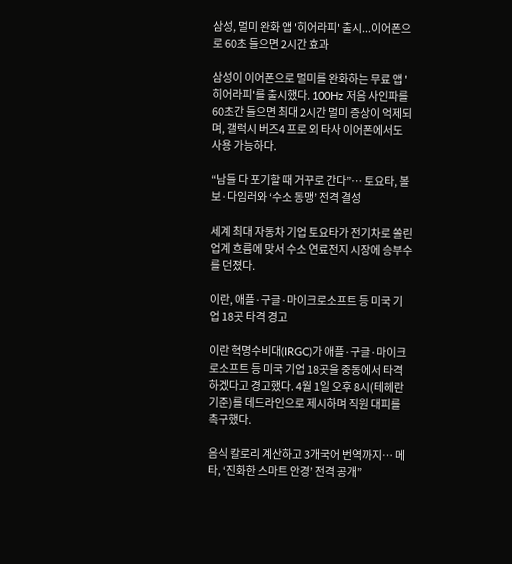삼성, 멀미 완화 앱 '히어라피' 출시...이어폰으로 60초 들으면 2시간 효과

삼성이 이어폰으로 멀미를 완화하는 무료 앱 '히어라피'를 출시했다. 100Hz 저음 사인파를 60초간 들으면 최대 2시간 멀미 증상이 억제되며, 갤럭시 버즈4 프로 외 타사 이어폰에서도 사용 가능하다.

“남들 다 포기할 때 거꾸로 간다”… 토요타, 볼보·다임러와 ‘수소 동맹’ 전격 결성

세계 최대 자동차 기업 토요타가 전기차로 쏠린 업계 흐름에 맞서 수소 연료전지 시장에 승부수를 던졌다.

이란, 애플·구글·마이크로소프트 등 미국 기업 18곳 타격 경고

이란 혁명수비대(IRGC)가 애플·구글·마이크로소프트 등 미국 기업 18곳을 중동에서 타격하겠다고 경고했다. 4월 1일 오후 8시(테헤란 기준)를 데드라인으로 제시하며 직원 대피를 촉구했다.

음식 칼로리 계산하고 3개국어 번역까지… 메타, ‘진화한 스마트 안경’ 전격 공개”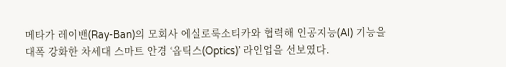메타가 레이밴(Ray-Ban)의 모회사 에실로룩소티카와 협력해 인공지능(AI) 기능을 대폭 강화한 차세대 스마트 안경 ‘옵틱스(Optics)’ 라인업을 선보였다.